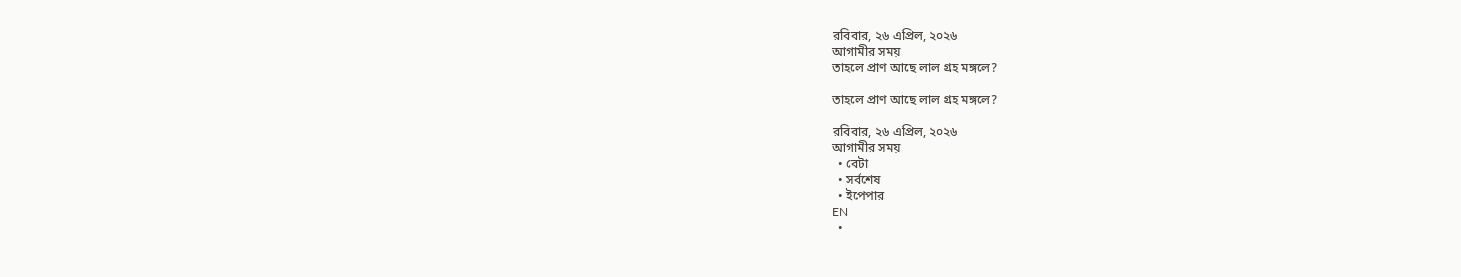রবিবার, ২৬ এপ্রিল, ২০২৬
আগামীর সময়
তাহলে প্রাণ আছে লাল গ্রহ মঙ্গলে?

তাহলে প্রাণ আছে লাল গ্রহ মঙ্গলে?

রবিবার, ২৬ এপ্রিল, ২০২৬
আগামীর সময়
  • বেটা
  • সর্বশেষ
  • ইপেপার
EN
  •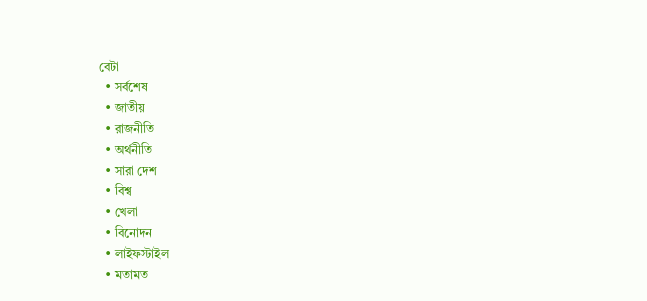বেটা
  • সর্বশেষ
  • জাতীয়
  • রাজনীতি
  • অর্থনীতি
  • সারা দেশ
  • বিশ্ব
  • খেলা
  • বিনোদন
  • লাইফস্টাইল
  • মতামত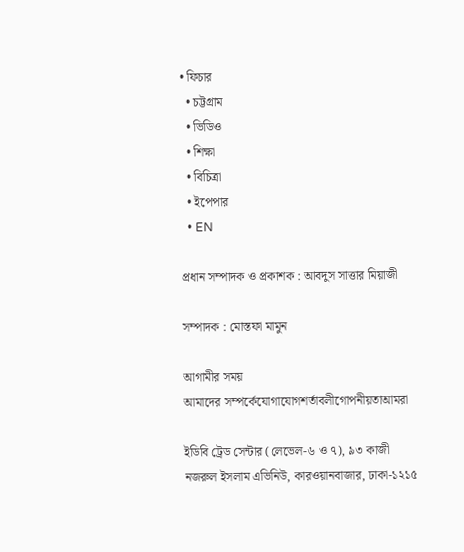• ফিচার
  • চট্টগ্রাম
  • ভিডিও
  • শিক্ষা
  • বিচিত্রা
  • ইপেপার
  • EN

প্রধান সম্পাদক ও প্রকাশক : আবদুস সাত্তার মিয়াজী

সম্পাদক : মোস্তফা মামুন

আগামীর সময়
আমাদের সম্পর্কেযোগাযোগশর্তাবলীগোপনীয়তাআমরা

ইডিবি ট্রেড সেন্টার (লেভেল-৬ ও ৭), ৯৩ কাজী নজরুল ইসলাম এভিনিউ, কারওয়ানবাজার, ঢাকা-১২১৫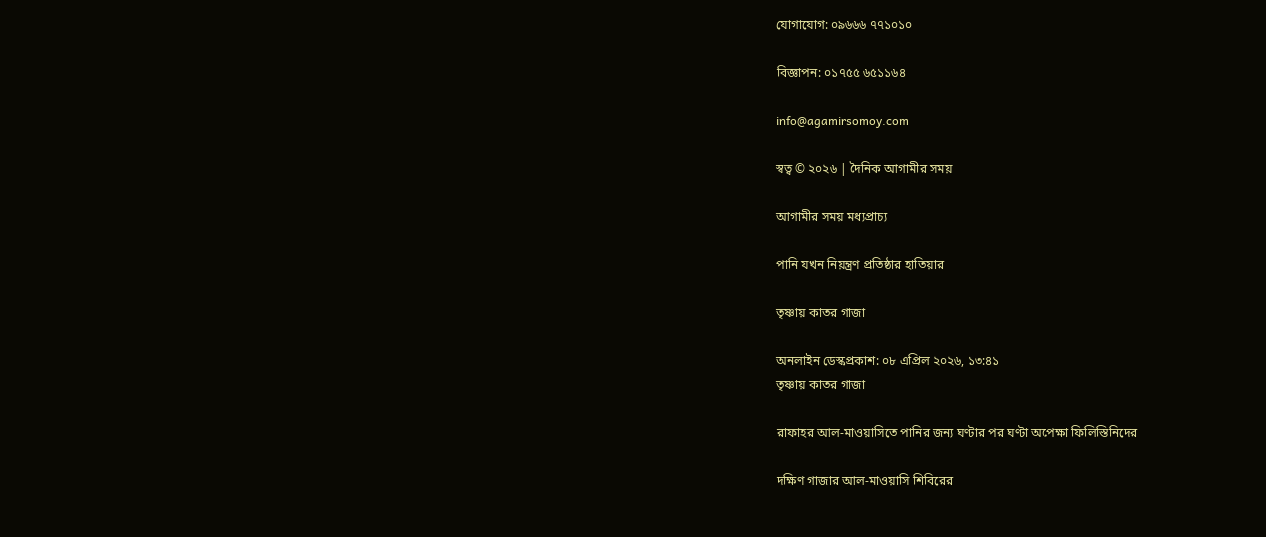যোগাযোগ: ০৯৬৬৬ ৭৭১০১০

বিজ্ঞাপন: ০১৭৫৫ ৬৫১১৬৪

info@agamirsomoy.com

স্বত্ব © ২০২৬ | দৈনিক আগামীর সময়

আগামীর সময় মধ্যপ্রাচ্য

পানি যখন নিয়ন্ত্রণ প্রতিষ্ঠার হাতিয়ার

তৃষ্ণায় কাতর গাজা

অনলাইন ডেস্কপ্রকাশ: ০৮ এপ্রিল ২০২৬, ১৩:৪১
তৃষ্ণায় কাতর গাজা

রাফাহর আল-মাওয়াসিতে পানির জন্য ঘণ্টার পর ঘণ্টা অপেক্ষা ফিলিস্তিনিদের

দক্ষিণ গাজার আল-মাওয়াসি শিবিরের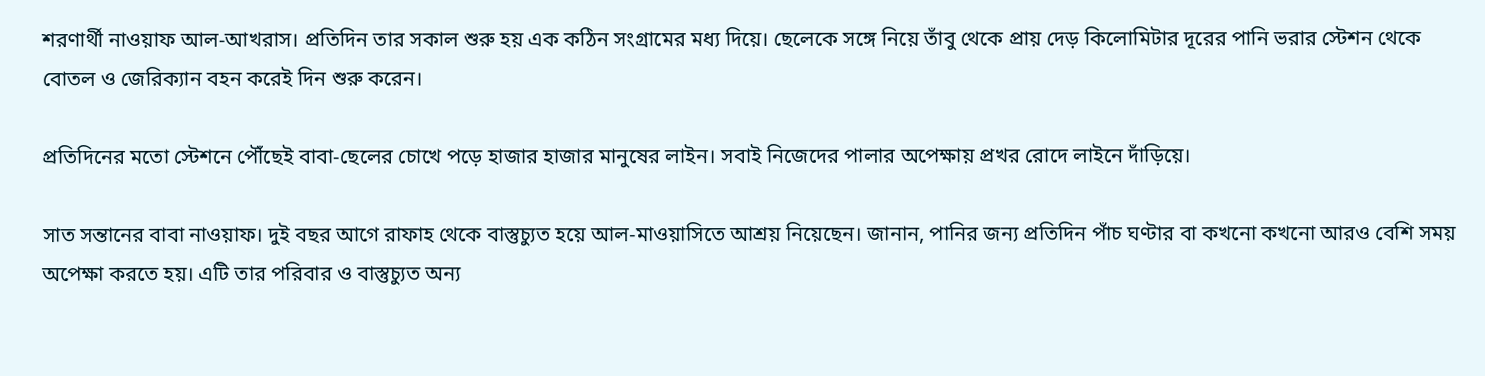শরণার্থী নাওয়াফ আল-আখরাস। প্রতিদিন তার সকাল শুরু হয় এক কঠিন সংগ্রামের মধ্য দিয়ে। ছেলেকে সঙ্গে নিয়ে তাঁবু থেকে প্রায় দেড় কিলোমিটার দূরের পানি ভরার স্টেশন থেকে বোতল ও জেরিক্যান বহন করেই দিন শুরু করেন।

প্রতিদিনের মতো স্টেশনে পৌঁছেই বাবা-ছেলের চোখে পড়ে হাজার হাজার মানুষের লাইন। সবাই নিজেদের পালার অপেক্ষায় প্রখর রোদে লাইনে দাঁড়িয়ে।

সাত সন্তানের বাবা নাওয়াফ। দুই বছর আগে রাফাহ থেকে বাস্তুচ্যুত হয়ে আল-মাওয়াসিতে আশ্রয় নিয়েছেন। জানান, পানির জন্য প্রতিদিন পাঁচ ঘণ্টার বা কখনো কখনো আরও বেশি সময় অপেক্ষা করতে হয়। এটি তার পরিবার ও বাস্তুচ্যুত অন্য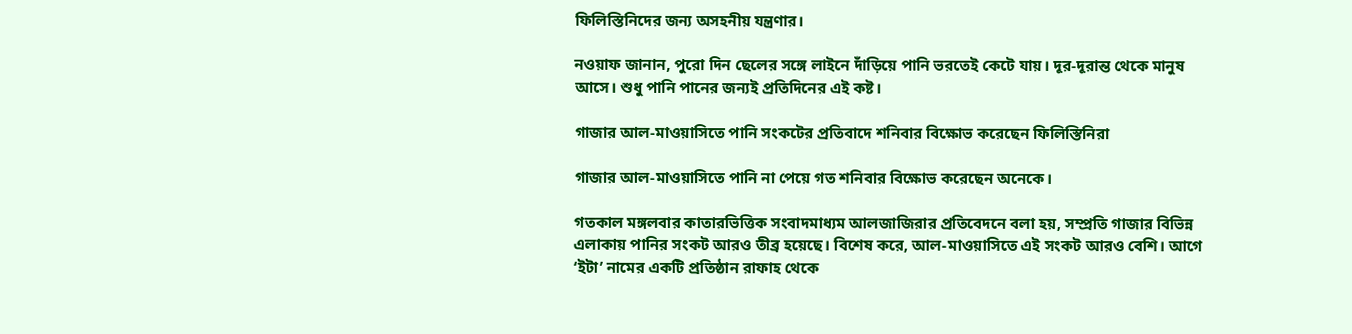ফিলিস্তিনিদের জন্য অসহনীয় যন্ত্রণার।

নওয়াফ জানান, পুরো দিন ছেলের সঙ্গে লাইনে দাঁড়িয়ে পানি ভরতেই কেটে যায়। দূর-দূরান্ত থেকে মানুষ আসে। শুধু পানি পানের জন্যই প্রতিদিনের এই কষ্ট।

গাজার আল-মাওয়াসিতে পানি সংকটের প্রতিবাদে শনিবার বিক্ষোভ করেছেন ফিলিস্তিনিরা

গাজার আল-মাওয়াসিতে পানি না পেয়ে গত শনিবার বিক্ষোভ করেছেন অনেকে।

গতকাল মঙ্গলবার কাতারভিত্তিক সংবাদমাধ্যম আলজাজিরার প্রতিবেদনে বলা হয়, সম্প্রতি গাজার বিভিন্ন এলাকায় পানির সংকট আরও তীব্র হয়েছে। বিশেষ করে, আল-মাওয়াসিতে এই সংকট আরও বেশি। আগে ‘ইটা’ নামের একটি প্রতিষ্ঠান রাফাহ থেকে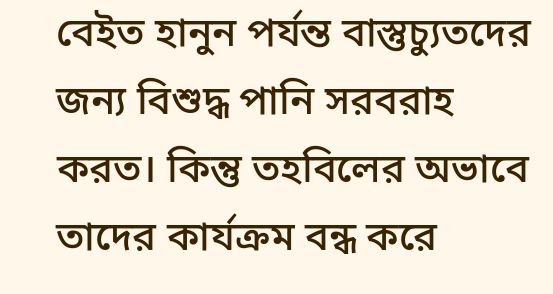বেইত হানুন পর্যন্ত বাস্তুচ্যুতদের জন্য বিশুদ্ধ পানি সরবরাহ করত। কিন্তু তহবিলের অভাবে তাদের কার্যক্রম বন্ধ করে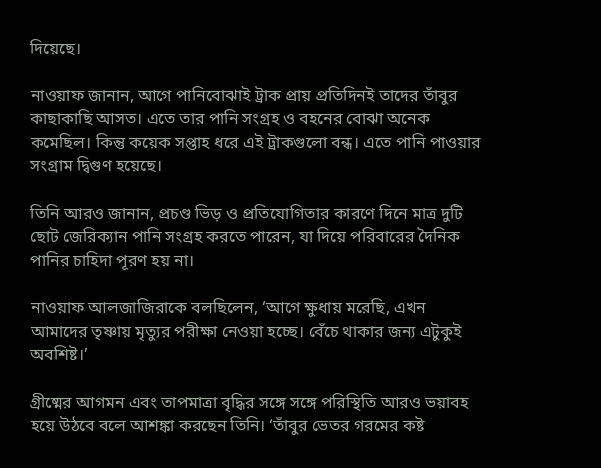দিয়েছে।

নাওয়াফ জানান, আগে পানিবোঝাই ট্রাক প্রায় প্রতিদিনই তাদের তাঁবুর কাছাকাছি আসত। এতে তার পানি সংগ্রহ ও বহনের বোঝা অনেক কমেছিল। কিন্তু কয়েক সপ্তাহ ধরে এই ট্রাকগুলো বন্ধ। এতে পানি পাওয়ার সংগ্রাম দ্বিগুণ হয়েছে।

তিনি আরও জানান, প্রচণ্ড ভিড় ও প্রতিযোগিতার কারণে দিনে মাত্র দুটি ছোট জেরিক্যান পানি সংগ্রহ করতে পারেন, যা দিয়ে পরিবারের দৈনিক পানির চাহিদা পূরণ হয় না।

নাওয়াফ আলজাজিরাকে বলছিলেন, ‘আগে ক্ষুধায় মরেছি, এখন আমাদের তৃষ্ণায় মৃত্যুর পরীক্ষা নেওয়া হচ্ছে। বেঁচে থাকার জন্য এটুকুই অবশিষ্ট।’

গ্রীষ্মের আগমন এবং তাপমাত্রা বৃদ্ধির সঙ্গে সঙ্গে পরিস্থিতি আরও ভয়াবহ হয়ে উঠবে বলে আশঙ্কা করছেন তিনি। ‘তাঁবুর ভেতর গরমের কষ্ট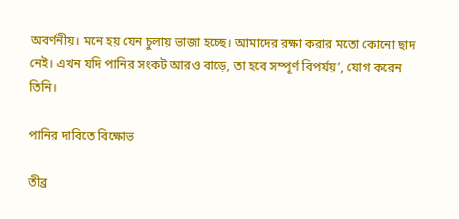অবর্ণনীয়। মনে হয় যেন চুলায় ভাজা হচ্ছে। আমাদের রক্ষা করার মতো কোনো ছাদ নেই। এখন যদি পানির সংকট আরও বাড়ে, তা হবে সম্পূর্ণ বিপর্যয়’, যোগ করেন তিনি।

পানির দাবিতে বিক্ষোভ

তীব্র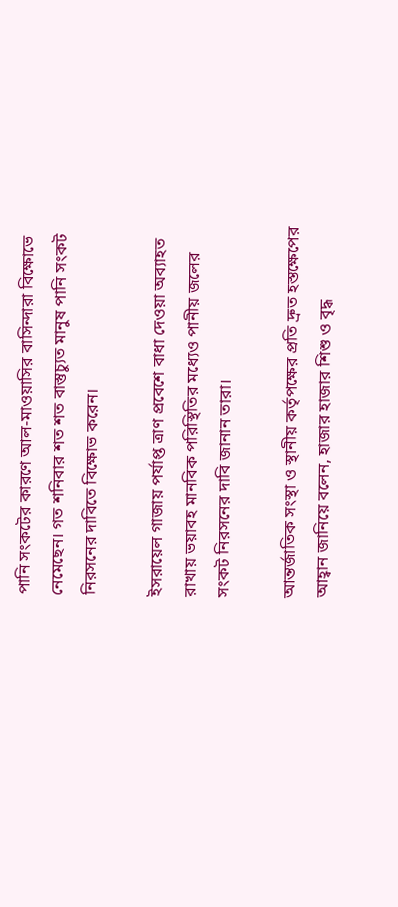পানি সংকটের কারণে আল-মাওয়াসির বাসিন্দারা বিক্ষোভে নেমেছেন। গত শনিবার শত শত বাস্তুচ্যুত মানুষ পানি সংকট নিরসনের দাবিতে বিক্ষোভ করেন।

ইসরায়েল গাজায় পর্যাপ্ত ত্রাণ প্রবেশে বাধা দেওয়া অব্যাহত রাখায় ভয়াবহ মানবিক পরিস্থিতির মধ্যেও পানীয় জলের সংকট নিরসনের দাবি জানান তারা।

আন্তর্জাতিক সংস্থা ও স্থানীয় কর্তৃপক্ষের প্রতি দ্রুত হস্তক্ষেপের আহ্বান জানিয়ে বলেন, হাজার হাজার শিশু ও বৃদ্ধ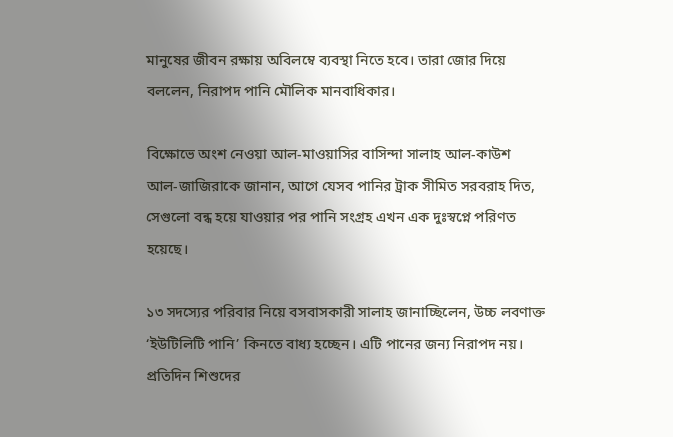মানুষের জীবন রক্ষায় অবিলম্বে ব্যবস্থা নিতে হবে। তারা জোর দিয়ে বললেন, নিরাপদ পানি মৌলিক মানবাধিকার।

বিক্ষোভে অংশ নেওয়া আল-মাওয়াসির বাসিন্দা সালাহ আল-কাউশ আল-জাজিরাকে জানান, আগে যেসব পানির ট্রাক সীমিত সরবরাহ দিত, সেগুলো বন্ধ হয়ে যাওয়ার পর পানি সংগ্রহ এখন এক দুঃস্বপ্নে পরিণত হয়েছে।

১৩ সদস্যের পরিবার নিয়ে বসবাসকারী সালাহ জানাচ্ছিলেন, উচ্চ লবণাক্ত ‘ইউটিলিটি পানি’ কিনতে বাধ্য হচ্ছেন। এটি পানের জন্য নিরাপদ নয়। প্রতিদিন শিশুদের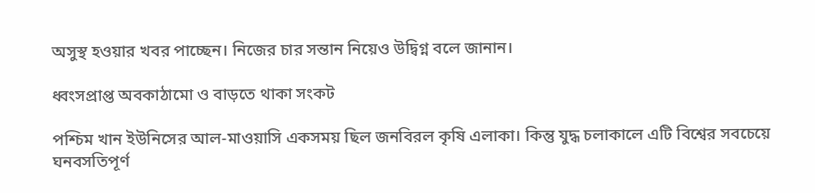অসুস্থ হওয়ার খবর পাচ্ছেন। নিজের চার সন্তান নিয়েও উদ্বিগ্ন বলে জানান।

ধ্বংসপ্রাপ্ত অবকাঠামো ও বাড়তে থাকা সংকট

পশ্চিম খান ইউনিসের আল-মাওয়াসি একসময় ছিল জনবিরল কৃষি এলাকা। কিন্তু যুদ্ধ চলাকালে এটি বিশ্বের সবচেয়ে ঘনবসতিপূর্ণ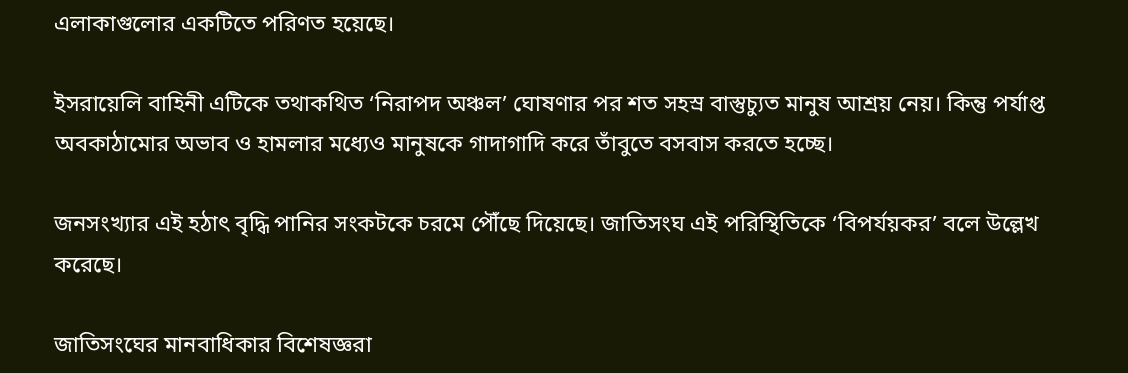এলাকাগুলোর একটিতে পরিণত হয়েছে।

ইসরায়েলি বাহিনী এটিকে তথাকথিত ‘নিরাপদ অঞ্চল’ ঘোষণার পর শত সহস্র বাস্তুচ্যুত মানুষ আশ্রয় নেয়। কিন্তু পর্যাপ্ত অবকাঠামোর অভাব ও হামলার মধ্যেও মানুষকে গাদাগাদি করে তাঁবুতে বসবাস করতে হচ্ছে।

জনসংখ্যার এই হঠাৎ বৃদ্ধি পানির সংকটকে চরমে পৌঁছে দিয়েছে। জাতিসংঘ এই পরিস্থিতিকে ‘বিপর্যয়কর’ বলে উল্লেখ করেছে।

জাতিসংঘের মানবাধিকার বিশেষজ্ঞরা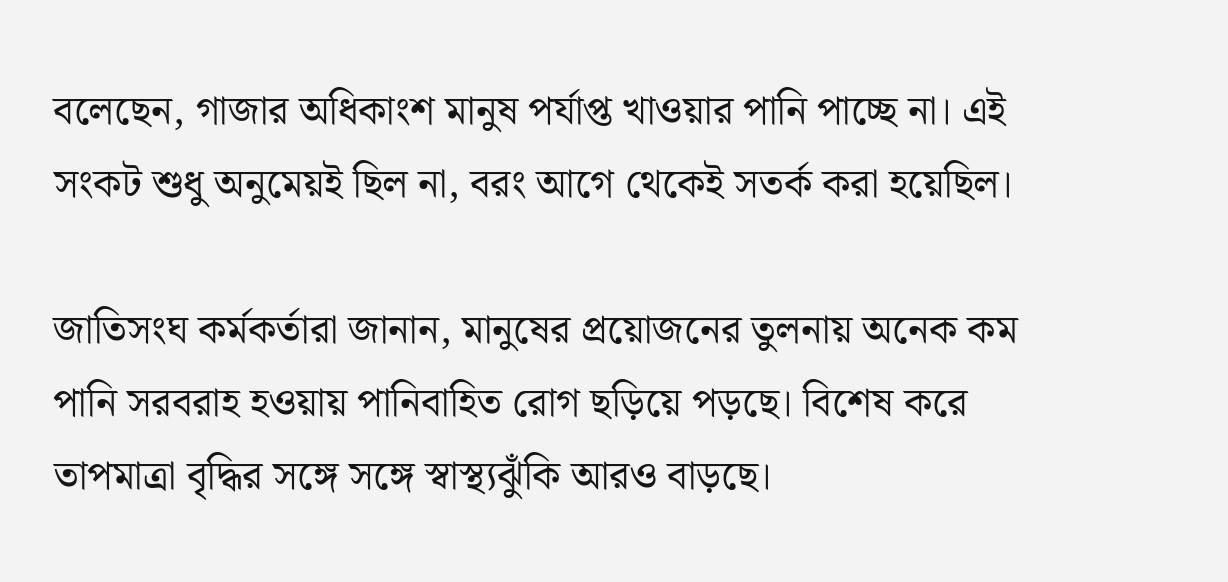বলেছেন, গাজার অধিকাংশ মানুষ পর্যাপ্ত খাওয়ার পানি পাচ্ছে না। এই সংকট শুধু অনুমেয়ই ছিল না, বরং আগে থেকেই সতর্ক করা হয়েছিল।

জাতিসংঘ কর্মকর্তারা জানান, মানুষের প্রয়োজনের তুলনায় অনেক কম পানি সরবরাহ হওয়ায় পানিবাহিত রোগ ছড়িয়ে পড়ছে। বিশেষ করে তাপমাত্রা বৃদ্ধির সঙ্গে সঙ্গে স্বাস্থ্যঝুঁকি আরও বাড়ছে।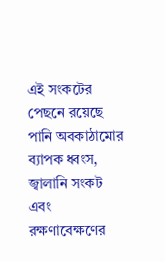এই সংকটের পেছনে রয়েছে পানি অবকাঠামোর ব্যাপক ধ্বংস, জ্বালানি সংকট এবং রক্ষণাবেক্ষণের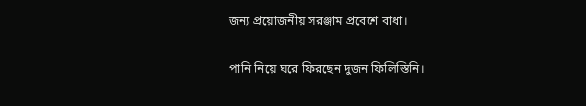জন্য প্রয়োজনীয় সরঞ্জাম প্রবেশে বাধা।

পানি নিয়ে ঘরে ফিরছেন দুজন ফিলিস্তিনি।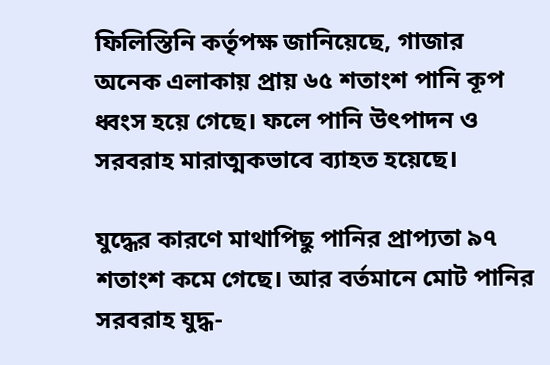ফিলিস্তিনি কর্তৃপক্ষ জানিয়েছে, গাজার অনেক এলাকায় প্রায় ৬৫ শতাংশ পানি কূপ ধ্বংস হয়ে গেছে। ফলে পানি উৎপাদন ও সরবরাহ মারাত্মকভাবে ব্যাহত হয়েছে।

যুদ্ধের কারণে মাথাপিছু পানির প্রাপ্যতা ৯৭ শতাংশ কমে গেছে। আর বর্তমানে মোট পানির সরবরাহ যুদ্ধ-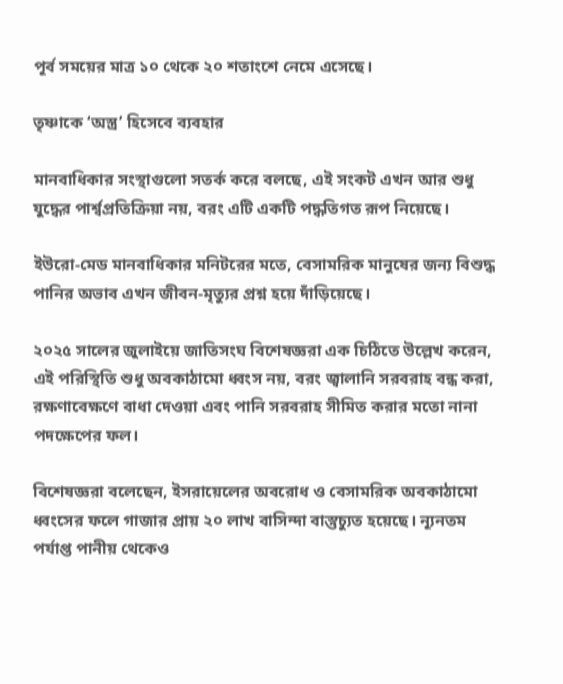পূর্ব সময়ের মাত্র ১০ থেকে ২০ শতাংশে নেমে এসেছে।

তৃষ্ণাকে ‘অস্ত্র’ হিসেবে ব্যবহার

মানবাধিকার সংস্থাগুলো সতর্ক করে বলছে, এই সংকট এখন আর শুধু যুদ্ধের পার্শ্বপ্রতিক্রিয়া নয়, বরং এটি একটি পদ্ধতিগত রূপ নিয়েছে।

ইউরো-মেড মানবাধিকার মনিটরের মতে, বেসামরিক মানুষের জন্য বিশুদ্ধ পানির অভাব এখন জীবন-মৃত্যুর প্রশ্ন হয়ে দাঁড়িয়েছে।

২০২৫ সালের জুলাইয়ে জাতিসংঘ বিশেষজ্ঞরা এক চিঠিতে উল্লেখ করেন, এই পরিস্থিতি শুধু অবকাঠামো ধ্বংস নয়, বরং জ্বালানি সরবরাহ বন্ধ করা, রক্ষণাবেক্ষণে বাধা দেওয়া এবং পানি সরবরাহ সীমিত করার মতো নানা পদক্ষেপের ফল।

বিশেষজ্ঞরা বলেছেন, ইসরায়েলের অবরোধ ও বেসামরিক অবকাঠামো ধ্বংসের ফলে গাজার প্রায় ২০ লাখ বাসিন্দা বাস্তুচ্যুত হয়েছে। ন্যূনতম পর্যাপ্ত পানীয় থেকেও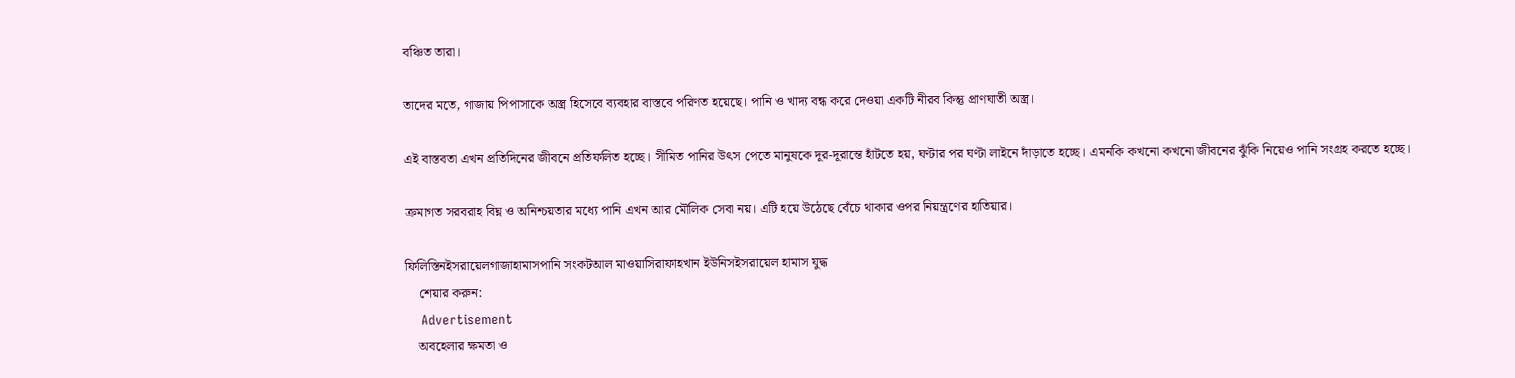বঞ্চিত তারা।

তাদের মতে, গাজায় পিপাসাকে অস্ত্র হিসেবে ব্যবহার বাস্তবে পরিণত হয়েছে। পানি ও খাদ্য বন্ধ করে দেওয়া একটি নীরব কিন্তু প্রাণঘাতী অস্ত্র।

এই বাস্তবতা এখন প্রতিদিনের জীবনে প্রতিফলিত হচ্ছে। সীমিত পানির উৎস পেতে মানুষকে দূর-দূরান্তে হাঁটতে হয়, ঘণ্টার পর ঘণ্টা লাইনে দাঁড়াতে হচ্ছে। এমনকি কখনো কখনো জীবনের ঝুঁকি নিয়েও পানি সংগ্রহ করতে হচ্ছে।

ক্রমাগত সরবরাহ বিঘ্ন ও অনিশ্চয়তার মধ্যে পানি এখন আর মৌলিক সেবা নয়। এটি হয়ে উঠেছে বেঁচে থাকার ওপর নিয়ন্ত্রণের হাতিয়ার।

ফিলিস্তিনইসরায়েলগাজাহামাসপানি সংকটআল মাওয়াসিরাফাহখান ইউনিসইসরায়েল হামাস যুদ্ধ
    শেয়ার করুন:
    Advertisement
    অবহেলার ক্ষমতা ও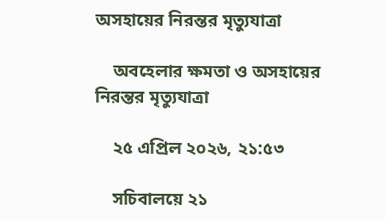অসহায়ের নিরন্তর মৃত্যুযাত্রা

    অবহেলার ক্ষমতা ও অসহায়ের নিরন্তর মৃত্যুযাত্রা

    ২৫ এপ্রিল ২০২৬, ২১:৫৩

    সচিবালয়ে ২১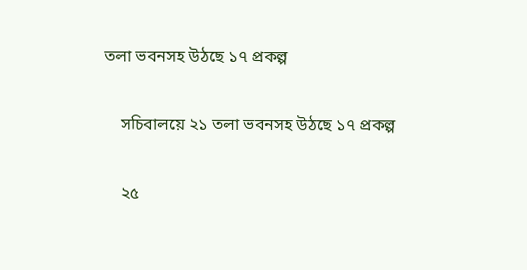তলা ভবনসহ উঠছে ১৭ প্রকল্প

    সচিবালয়ে ২১ তলা ভবনসহ উঠছে ১৭ প্রকল্প

    ২৫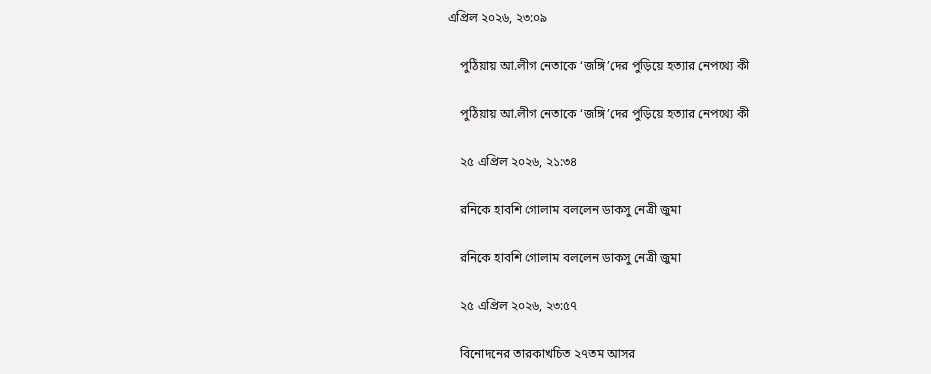এপ্রিল ২০২৬, ২৩:০৯

    পুঠিয়ায় আ.লীগ নেতাকে ‘জঙ্গি’দের পুড়িয়ে হত্যার নেপথ্যে কী

    পুঠিয়ায় আ.লীগ নেতাকে ‘জঙ্গি’দের পুড়িয়ে হত্যার নেপথ্যে কী

    ২৫ এপ্রিল ২০২৬, ২১:৩৪

    রনিকে হাবশি গোলাম বললেন ডাকসু নেত্রী জুমা

    রনিকে হাবশি গোলাম বললেন ডাকসু নেত্রী জুমা

    ২৫ এপ্রিল ২০২৬, ২৩:৫৭

    বিনোদনের তারকাখচিত ২৭তম আসর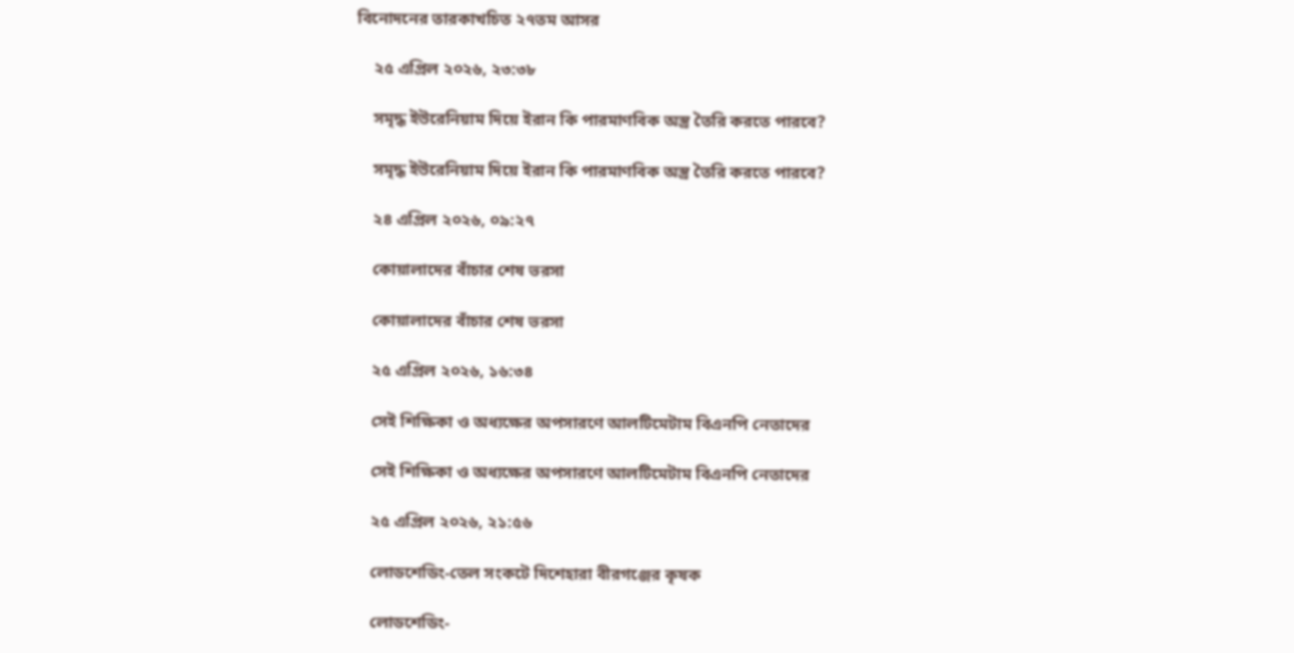বিনোদনের তারকাখচিত ২৭তম আসর

    ২৫ এপ্রিল ২০২৬, ২৩:৩৮

    সমৃদ্ধ ইউরেনিয়াম দিয়ে ইরান কি পারমাণবিক অস্ত্র তৈরি করতে পারবে?

    সমৃদ্ধ ইউরেনিয়াম দিয়ে ইরান কি পারমাণবিক অস্ত্র তৈরি করতে পারবে?

    ২৪ এপ্রিল ২০২৬, ০৯:২৭

    কোয়ালাদের বাঁচার শেষ ভরসা

    কোয়ালাদের বাঁচার শেষ ভরসা

    ২৫ এপ্রিল ২০২৬, ১৬:৩৪

    সেই শিক্ষিকা ও অধ্যক্ষের অপসারণে আলটিমেটাম বিএনপি নেতাদের

    সেই শিক্ষিকা ও অধ্যক্ষের অপসারণে আলটিমেটাম বিএনপি নেতাদের

    ২৫ এপ্রিল ২০২৬, ২১:৫৬

    লোডশেডিং-তেল সংকটে দিশেহারা বীরগঞ্জের কৃষক

    লোডশেডিং-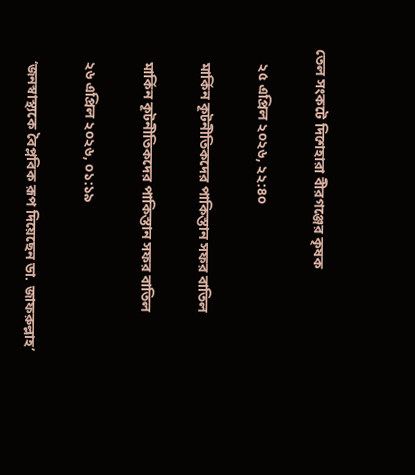তেল সংকটে দিশেহারা বীরগঞ্জের কৃষক

    ২৫ এপ্রিল ২০২৬, ২২:৪০

    মার্কিন কূটনীতিকদের পাকিস্তান সফর বাতিল

    মার্কিন কূটনীতিকদের পাকিস্তান সফর বাতিল

    ২৬ এপ্রিল ২০২৬, ০১:১৯

    ‘জনস্বাস্থ্যকে বৈপ্লবিক রূপ দিয়েছেন ডা. জাফরুল্লাহ’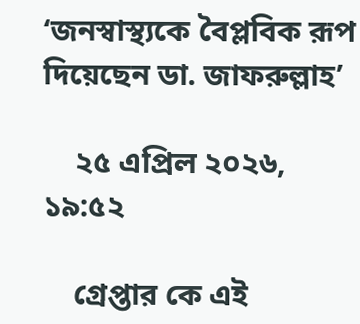‘জনস্বাস্থ্যকে বৈপ্লবিক রূপ দিয়েছেন ডা. জাফরুল্লাহ’

    ২৫ এপ্রিল ২০২৬, ১৯:৫২

    গ্রেপ্তার কে এই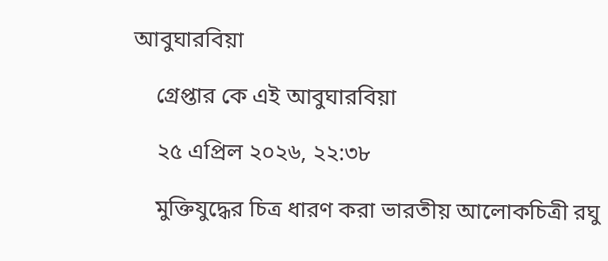আবুঘারবিয়া

    গ্রেপ্তার কে এই আবুঘারবিয়া

    ২৫ এপ্রিল ২০২৬, ২২:৩৮

    মুক্তিযুদ্ধের চিত্র ধারণ করা ভারতীয় আলোকচিত্রী রঘু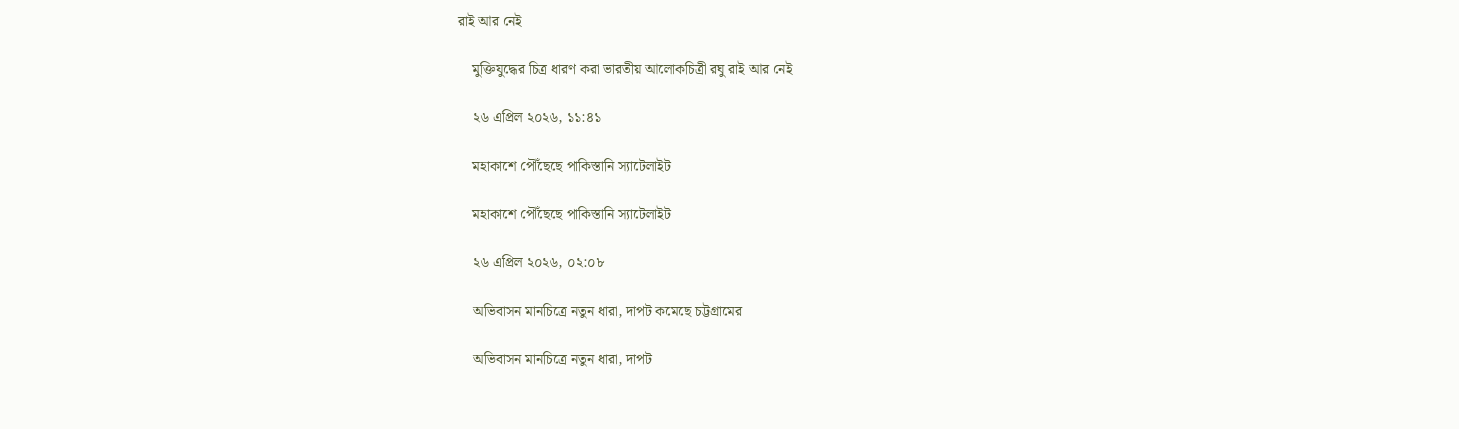রাই আর নেই

    মুক্তিযুদ্ধের চিত্র ধারণ করা ভারতীয় আলোকচিত্রী রঘু রাই আর নেই

    ২৬ এপ্রিল ২০২৬, ১১:৪১

    মহাকাশে পৌঁছেছে পাকিস্তানি স্যাটেলাইট

    মহাকাশে পৌঁছেছে পাকিস্তানি স্যাটেলাইট

    ২৬ এপ্রিল ২০২৬, ০২:০৮

    অভিবাসন মানচিত্রে নতুন ধারা, দাপট কমেছে চট্টগ্রামের

    অভিবাসন মানচিত্রে নতুন ধারা, দাপট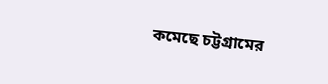কমেছে চট্টগ্রামের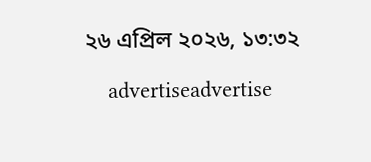২৬ এপ্রিল ২০২৬, ১৩:৩২

    advertiseadvertise